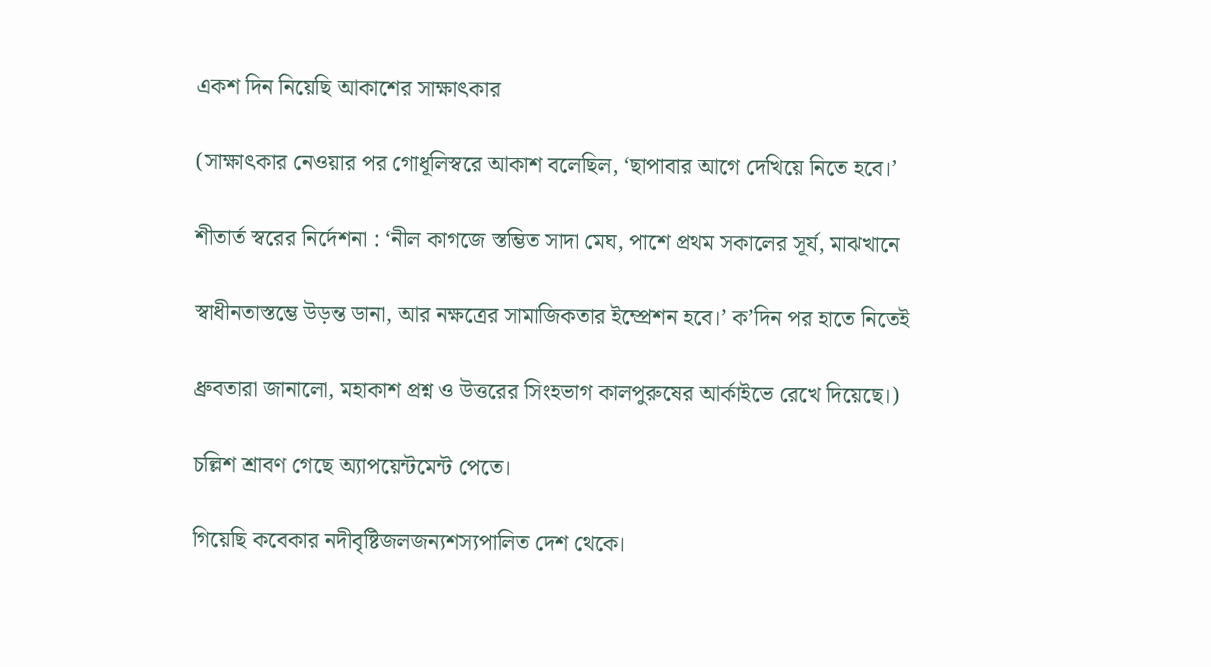একশ দিন নিয়েছি আকাশের সাক্ষাৎকার

(সাক্ষাৎকার নেওয়ার পর গোধূলিস্বরে আকাশ বলেছিল, ‘ছাপাবার আগে দেখিয়ে নিতে হবে।’

শীতার্ত স্বরের নির্দেশনা : ‘নীল কাগজে স্তম্ভিত সাদা মেঘ, পাশে প্রথম সকালের সূর্য, মাঝখানে

স্বাধীনতাস্তম্ভে উড়ন্ত ডানা, আর নক্ষত্রের সামাজিকতার ইম্প্রেশন হবে।’ ক’দিন পর হাতে নিতেই

ধ্রুবতারা জানালো, মহাকাশ প্রশ্ন ও উত্তরের সিংহভাগ কালপুরুষের আর্কাইভে রেখে দিয়েছে।)

চল্লিশ শ্রাবণ গেছে অ্যাপয়েন্টমেন্ট পেতে।

গিয়েছি কবেকার নদীবৃষ্টিজলজন্যশস্যপালিত দেশ থেকে।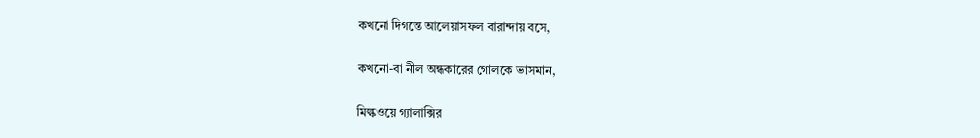কখনো দিগন্তে আলেয়াসফল বারান্দায় বসে,

কখনো-বা নীল অন্ধকারের গোলকে ভাসমান,

মিল্কওয়ে গ্যালাক্সির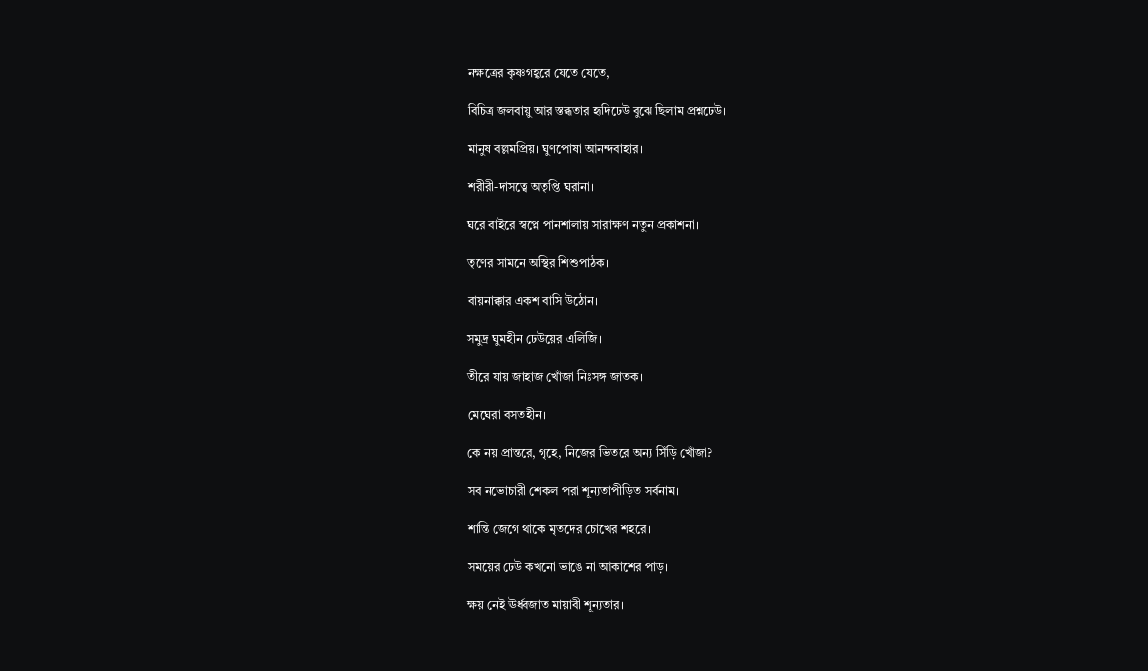নক্ষত্রের কৃষ্ণগহ্বরে যেতে যেতে,

বিচিত্র জলবায়ু আর স্তব্ধতার হৃদিঢেউ বুঝে ছিলাম প্রশ্নঢেউ।

মানুষ বল্লমপ্রিয়। ঘুণপোষা আনন্দবাহার।

শরীরী-দাসত্বে অতৃপ্তি ঘরানা।

ঘরে বাইরে স্বপ্নে পানশালায় সারাক্ষণ নতুন প্রকাশনা।

তৃণের সামনে অস্থির শিশুপাঠক।

বায়নাক্কার একশ বাসি উঠোন।

সমুদ্র ঘুমহীন ঢেউয়ের এলিজি।

তীরে যায় জাহাজ খোঁজা নিঃসঙ্গ জাতক।

মেঘেরা বসতহীন।

কে নয় প্রান্তরে, গৃহে, নিজের ভিতরে অন্য সিঁড়ি খোঁজা?

সব নভোচারী শেকল পরা শূন্যতাপীড়িত সর্বনাম।

শান্তি জেগে থাকে মৃতদের চোখের শহরে।

সময়ের ঢেউ কখনো ভাঙে না আকাশের পাড়।

ক্ষয় নেই ঊর্ধ্বজাত মায়াবী শূন্যতার।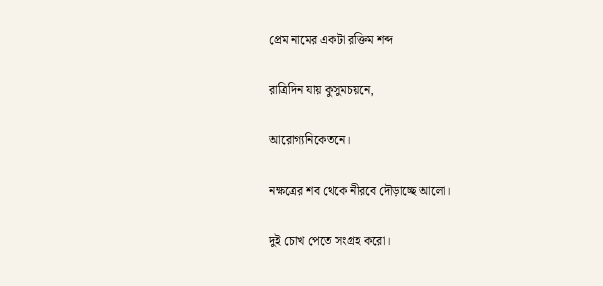প্রেম নামের একটা রক্তিম শব্দ

রাত্রিদিন যায় কুসুমচয়নে,

আরোগ্যনিকেতনে।

নক্ষত্রের শব থেকে নীরবে দৌড়াচ্ছে আলো।

দুই চোখ পেতে সংগ্রহ করো।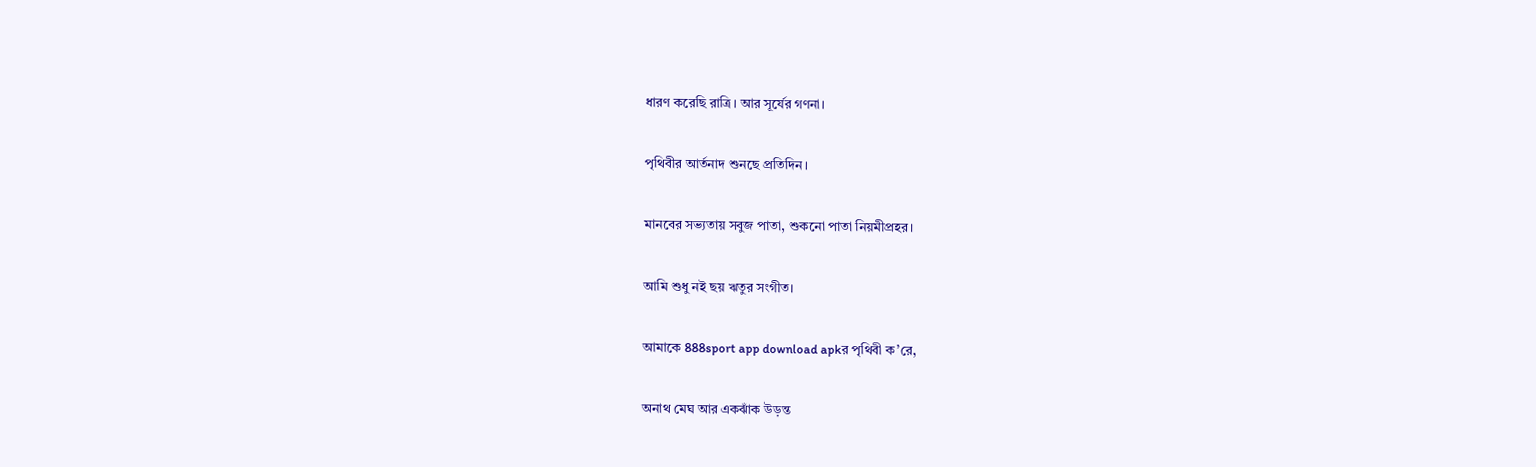ধারণ করেছি রাত্রি। আর সূর্যের গণনা।

পৃথিবীর আর্তনাদ শুনছে প্রতিদিন।

মানবের সভ্যতায় সবুজ পাতা, শুকনো পাতা নিয়মীপ্রহর।

আমি শুধু নই ছয় ঋতুর সংগীত।

আমাকে 888sport app download apkর পৃথিবী ক’রে,

অনাথ মেঘ আর একঝাঁক উড়ন্ত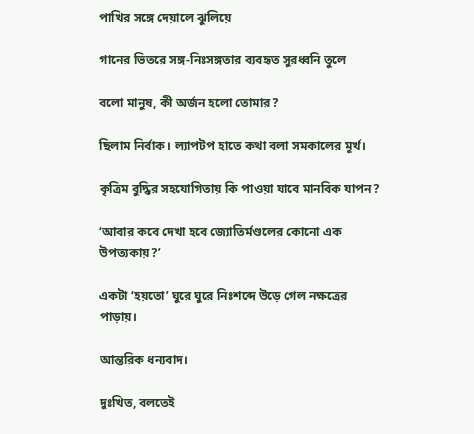পাখির সঙ্গে দেয়ালে ঝুলিয়ে

গানের ভিতরে সঙ্গ-নিঃসঙ্গতার ব্যবহৃত সুরধ্বনি তুলে

বলো মানুষ, কী অর্জন হলো তোমার?

ছিলাম নির্বাক। ল্যাপটপ হাতে কথা বলা সমকালের মূর্খ।

কৃত্রিম বুদ্ধির সহযোগিতায় কি পাওয়া যাবে মানবিক যাপন?

‘আবার কবে দেখা হবে জ্যোতির্মণ্ডলের কোনো এক উপত্যকায়?’

একটা ‘হয়তো’ ঘুরে ঘুরে নিঃশব্দে উড়ে গেল নক্ষত্রের পাড়ায়।

আন্তরিক ধন্যবাদ।

দুঃখিত, বলতেই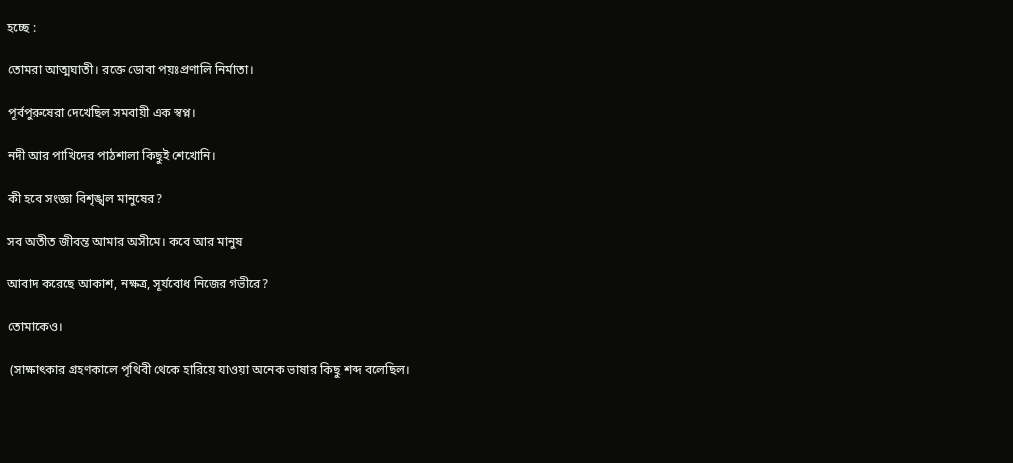হচ্ছে :

তোমরা আত্মঘাতী। রক্তে ডোবা পয়ঃপ্রণালি নির্মাতা।

পূর্বপুরুষেরা দেখেছিল সমবায়ী এক স্বপ্ন।

নদী আর পাখিদের পাঠশালা কিছুই শেখোনি।

কী হবে সংজ্ঞা বিশৃঙ্খল মানুষের?

সব অতীত জীবন্ত আমার অসীমে। কবে আর মানুষ

আবাদ করেছে আকাশ, নক্ষত্র, সূর্যবোধ নিজের গভীরে?

তোমাকেও।

 (সাক্ষাৎকার গ্রহণকালে পৃথিবী থেকে হারিয়ে যাওয়া অনেক ভাষার কিছু শব্দ বলেছিল।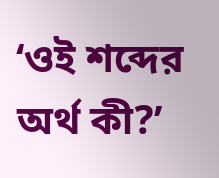‘ওই শব্দের অর্থ কী?’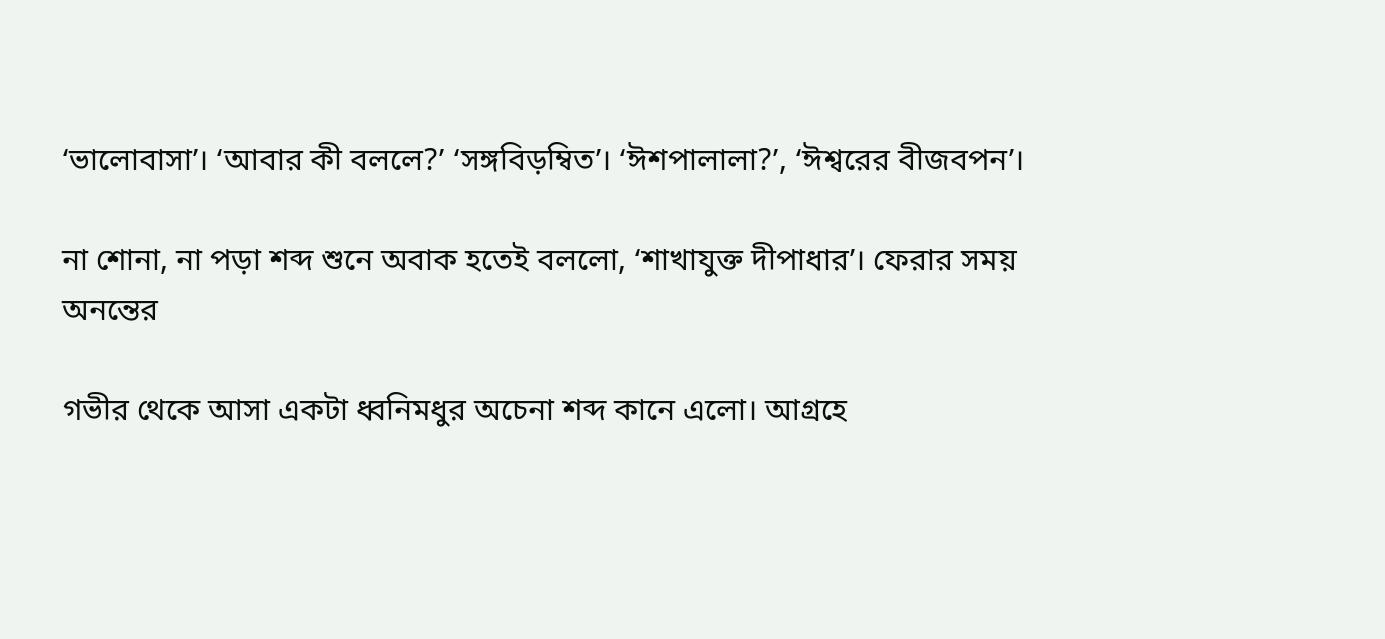‘ভালোবাসা’। ‘আবার কী বললে?’ ‘সঙ্গবিড়ম্বিত’। ‘ঈশপালালা?’, ‘ঈশ্বরের বীজবপন’।

না শোনা, না পড়া শব্দ শুনে অবাক হতেই বললো, ‘শাখাযুক্ত দীপাধার’। ফেরার সময় অনন্তের

গভীর থেকে আসা একটা ধ্বনিমধুর অচেনা শব্দ কানে এলো। আগ্রহে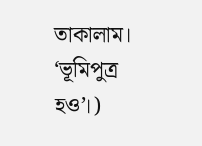তাকালাম। ‘ভূমিপুত্র হও’।)